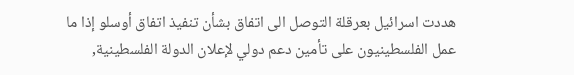هددت اسرائيل بعرقلة التوصل الى اتفاق بشأن تنفيذ اتفاق أوسلو إذا ما عمل الفلسطينيون على تأمين دعم دولي لإعلان الدولة الفلسطينية,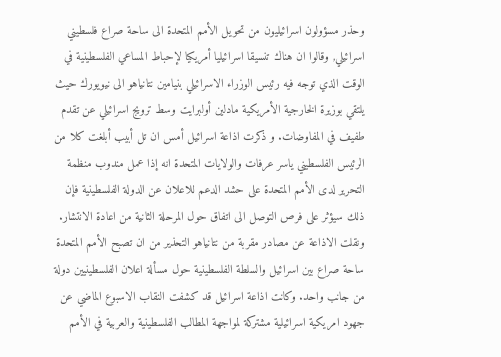وحذر مسؤولون اسرائيليون من تحويل الأمم المتحدة الى ساحة صراع فلسطيني اسرائيلي, وقالوا ان هناك تنسيقا اسرائيليا أمريكيا لإحباط المساعي الفلسطينية في الوقت الذي توجه فيه رئيس الوزراء الاسرائيلي بنيامين نتانياهو الى نيويورك حيث يلتقي بوزيرة الخارجية الأمريكية مادلين أولبرايت وسط ترويج اسرائيلي عن تقدم طفيف في المفاوضات. و ذكرت اذاعة اسرائيل أمس ان تل أبيب أبلغت كلا من الرئيس الفلسطيني ياسر عرفات والولايات المتحدة انه إذا عمل مندوب منظمة التحرير لدى الأمم المتحدة على حشد الدعم للاعلان عن الدولة الفلسطينية فإن ذلك سيؤثر على فرص التوصل الى اتفاق حول المرحلة الثانية من اعادة الانتشار. ونقلت الاذاعة عن مصادر مقربة من نتانياهو التحذير من ان تصبح الأمم المتحدة ساحة صراع بين اسرائيل والسلطة الفلسطينية حول مسألة اعلان الفلسطينيين دولة من جانب واحد. وكانت اذاعة اسرائيل قد كشفت النقاب الاسبوع الماضي عن جهود امريكية اسرائيلية مشتركة لمواجهة المطالب الفلسطينية والعربية في الأمم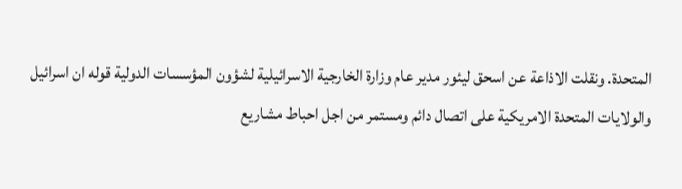المتحدة. ونقلت الاذاعة عن اسحق ليئور مدير عام وزارة الخارجية الاسرائيلية لشؤون المؤسسات الدولية قوله ان اسرائيل والولايات المتحدة الامريكية على اتصال دائم ومستمر من اجل احباط مشاريع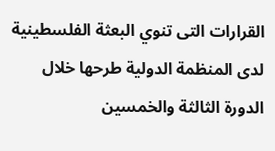القرارات التى تنوي البعثة الفلسطينية لدى المنظمة الدولية طرحها خلال الدورة الثالثة والخمسين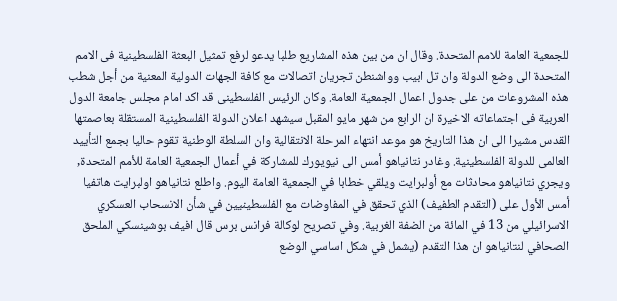للجمعية العامة للامم المتحدة. وقال ان من بين هذه المشاريع طلبا يدعو لرفع تمثيل البعثة الفلسطينية فى الامم المتحدة الى وضع الدولة وان تل ابيب وواشنطن تجريان اتصالات مع كافة الجهات الدولية المعنية من أجل شطب هذه المشروعات من على جدول اعمال الجمعية العامة. وكان الرئيس الفلسطينى قد اكد امام مجلس جامعة الدول العربية فى اجتماعاته الاخيرة ان الرابع من شهر مايو المقبل سيشهد اعلان الدولة الفلسطينية المستقلة بعاصمتها القدس مشيرا الى ان هذا التاريخ هو موعد انتهاء المرحلة الانتقالية وان السلطة الوطنية تقوم حاليا بجمع التأييد العالمى للدولة الفلسطينية. وغادر نتانياهو أمس الى نيويورك للمشاركة في أعمال الجمعية العامة للأمم المتحدة, ويجري نتانياهو محادثات مع أولبرايت ويلقي خطابا في الجمعية العامة اليوم. واطلع نتانياهو اولبرايت هاتفيا أمس الأول على (التقدم الطفيف) الذي تحقق في المفاوضات مع الفلسطينيين في شأن الانسحاب العسكري الاسرائيلي من 13 في المائة من الضفة الغربية. وفي تصريح لوكالة فرانس برس قال افيف بوشينسكي الملحق الصحافي لنتانياهو ان هذا التقدم (يشمل في شكل اساسي الوضع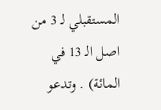المستقبلي لـ 3 من اصل الـ 13 في المائة) . وتدعو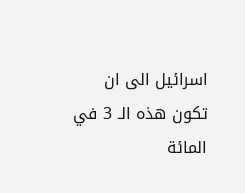اسرائيل الى ان تكون هذه الـ 3 في المائة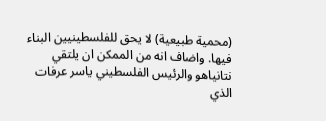(محمية طبيعية) لا يحق للفلسطينيين البناء فيها. واضاف انه من الممكن ان يلتقي نتانياهو والرئيس الفلسطيني ياسر عرفات الذي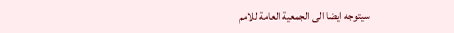سيتوجه ايضا الى الجمعية العامة للامم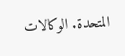المتحدة. الوكالات